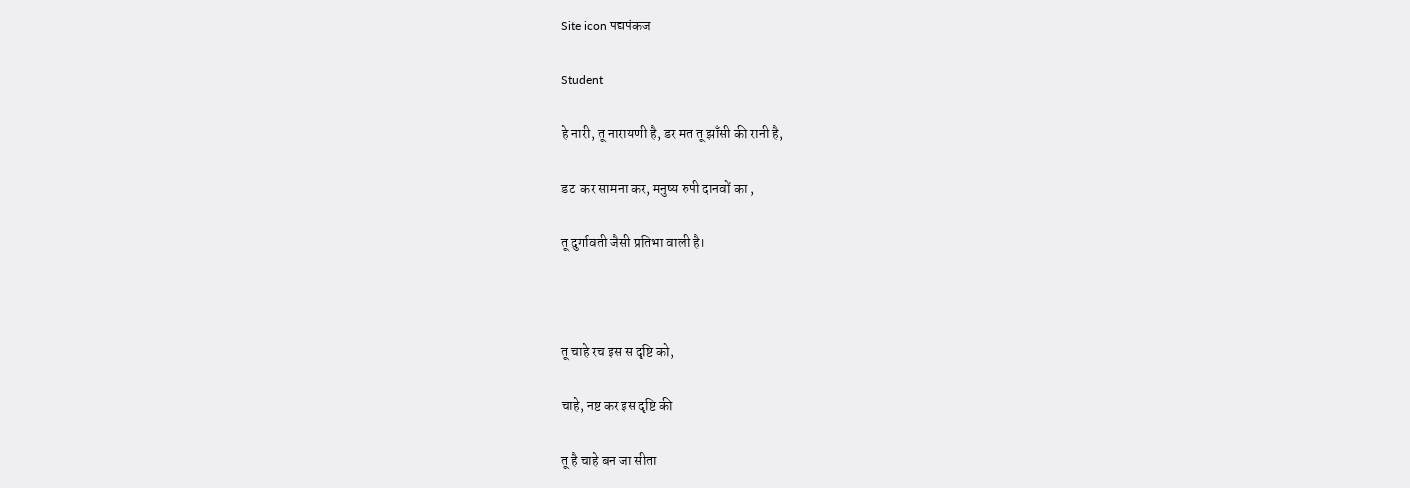Site icon पद्यपंकज

Student

हे नारी, तू नारायणी है, डर मत तू झाँसी की रानी है,

डट  कर सामना कर, मनुष्य रुपी दानवों का ,

तू दुर्गावती जैसी प्रतिभा वाली है।



तू चाहे रच इस स दृष्टि को,

चाहे, नष्ट कर इस दृष्टि की

तू है चाहे बन जा सीता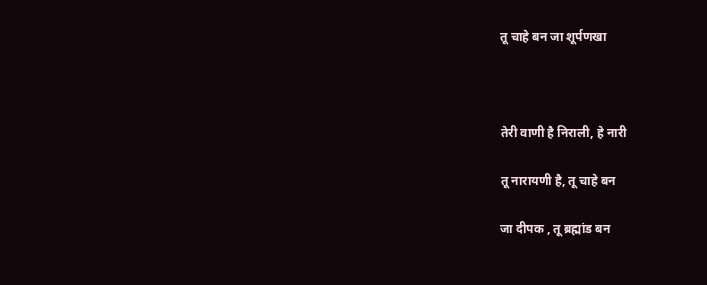तू चाहे बन जा शूर्पणखा



तेरी वाणी है निराली, हे नारी

तू नारायणी है, तू चाहे बन

जा दीपक , तू ब्रह्मांड बन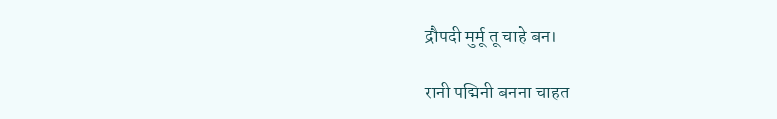द्रौपदी मुर्मू तू चाहे बन।

रानी पद्मिनी बनना चाहत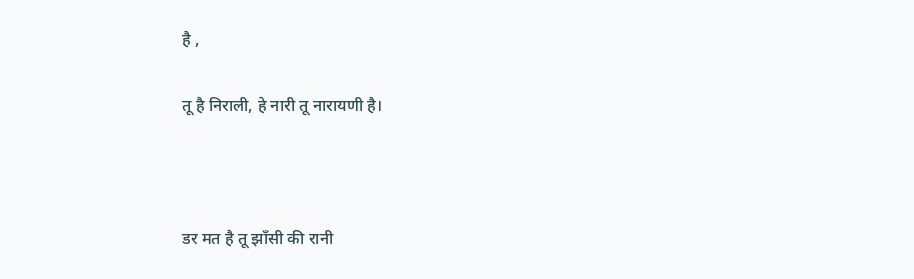है ,

तू है निराली, हे नारी तू नारायणी है।



डर मत है तू झाँसी की रानी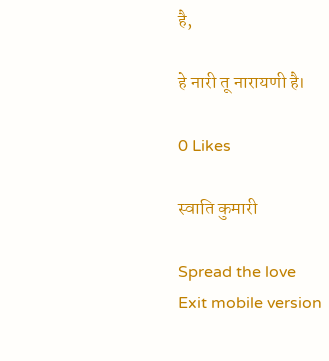है,

हे नारी तू नारायणी है।

0 Likes

स्वाति कुमारी

Spread the love
Exit mobile version